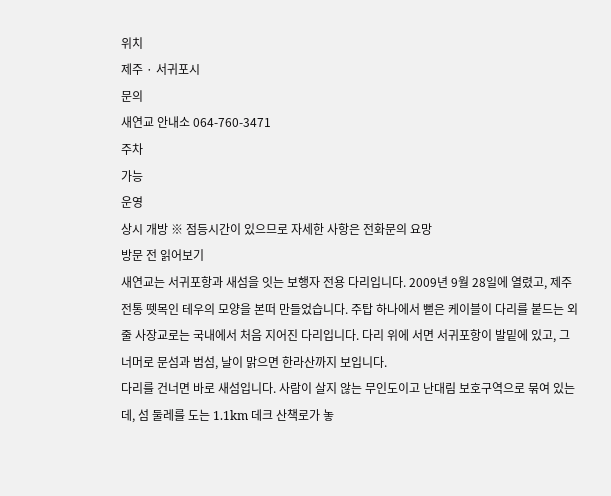위치
제주 · 서귀포시
문의
새연교 안내소 064-760-3471
주차
가능
운영
상시 개방 ※ 점등시간이 있으므로 자세한 사항은 전화문의 요망
방문 전 읽어보기
새연교는 서귀포항과 새섬을 잇는 보행자 전용 다리입니다. 2009년 9월 28일에 열렸고, 제주 전통 뗏목인 테우의 모양을 본떠 만들었습니다. 주탑 하나에서 뻗은 케이블이 다리를 붙드는 외줄 사장교로는 국내에서 처음 지어진 다리입니다. 다리 위에 서면 서귀포항이 발밑에 있고, 그 너머로 문섬과 범섬, 날이 맑으면 한라산까지 보입니다.
다리를 건너면 바로 새섬입니다. 사람이 살지 않는 무인도이고 난대림 보호구역으로 묶여 있는데, 섬 둘레를 도는 1.1km 데크 산책로가 놓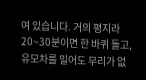여 있습니다. 거의 평지라 20~30분이면 한 바퀴 돌고, 유모차를 밀어도 무리가 없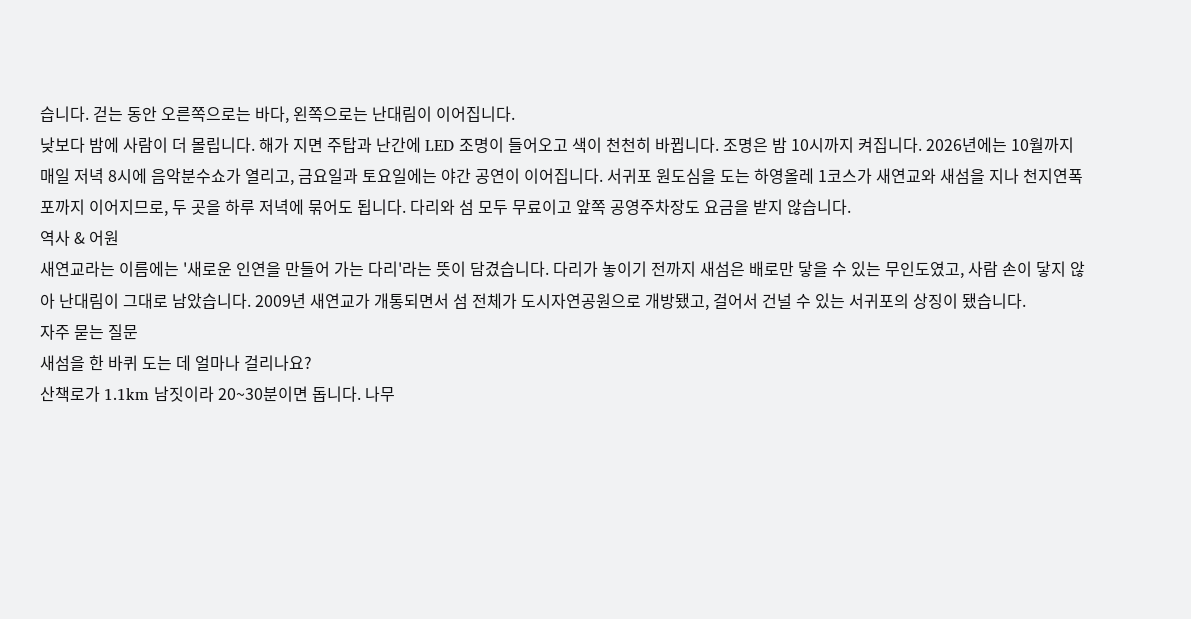습니다. 걷는 동안 오른쪽으로는 바다, 왼쪽으로는 난대림이 이어집니다.
낮보다 밤에 사람이 더 몰립니다. 해가 지면 주탑과 난간에 LED 조명이 들어오고 색이 천천히 바뀝니다. 조명은 밤 10시까지 켜집니다. 2026년에는 10월까지 매일 저녁 8시에 음악분수쇼가 열리고, 금요일과 토요일에는 야간 공연이 이어집니다. 서귀포 원도심을 도는 하영올레 1코스가 새연교와 새섬을 지나 천지연폭포까지 이어지므로, 두 곳을 하루 저녁에 묶어도 됩니다. 다리와 섬 모두 무료이고 앞쪽 공영주차장도 요금을 받지 않습니다.
역사 & 어원
새연교라는 이름에는 '새로운 인연을 만들어 가는 다리'라는 뜻이 담겼습니다. 다리가 놓이기 전까지 새섬은 배로만 닿을 수 있는 무인도였고, 사람 손이 닿지 않아 난대림이 그대로 남았습니다. 2009년 새연교가 개통되면서 섬 전체가 도시자연공원으로 개방됐고, 걸어서 건널 수 있는 서귀포의 상징이 됐습니다.
자주 묻는 질문
새섬을 한 바퀴 도는 데 얼마나 걸리나요?
산책로가 1.1km 남짓이라 20~30분이면 돕니다. 나무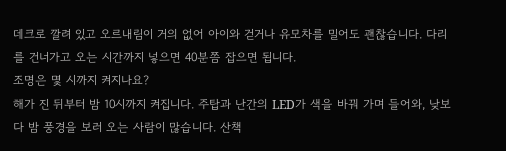데크로 깔려 있고 오르내림이 거의 없어 아이와 걷거나 유모차를 밀어도 괜찮습니다. 다리를 건너가고 오는 시간까지 넣으면 40분쯤 잡으면 됩니다.
조명은 몇 시까지 켜지나요?
해가 진 뒤부터 밤 10시까지 켜집니다. 주탑과 난간의 LED가 색을 바꿔 가며 들어와, 낮보다 밤 풍경을 보러 오는 사람이 많습니다. 산책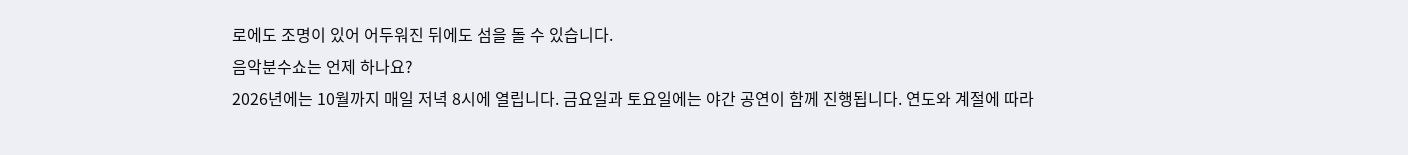로에도 조명이 있어 어두워진 뒤에도 섬을 돌 수 있습니다.
음악분수쇼는 언제 하나요?
2026년에는 10월까지 매일 저녁 8시에 열립니다. 금요일과 토요일에는 야간 공연이 함께 진행됩니다. 연도와 계절에 따라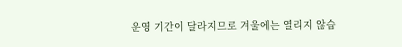운영 기간이 달라지므로 겨울에는 열리지 않습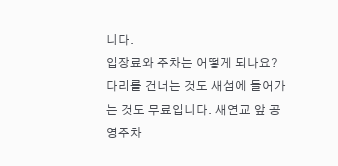니다.
입장료와 주차는 어떻게 되나요?
다리를 건너는 것도 새섬에 들어가는 것도 무료입니다. 새연교 앞 공영주차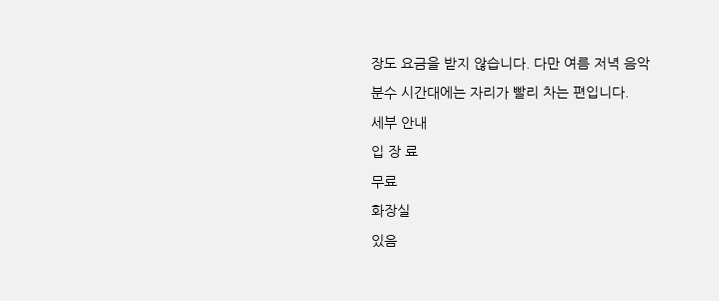장도 요금을 받지 않습니다. 다만 여름 저녁 음악분수 시간대에는 자리가 빨리 차는 편입니다.
세부 안내
입 장 료
무료
화장실
있음